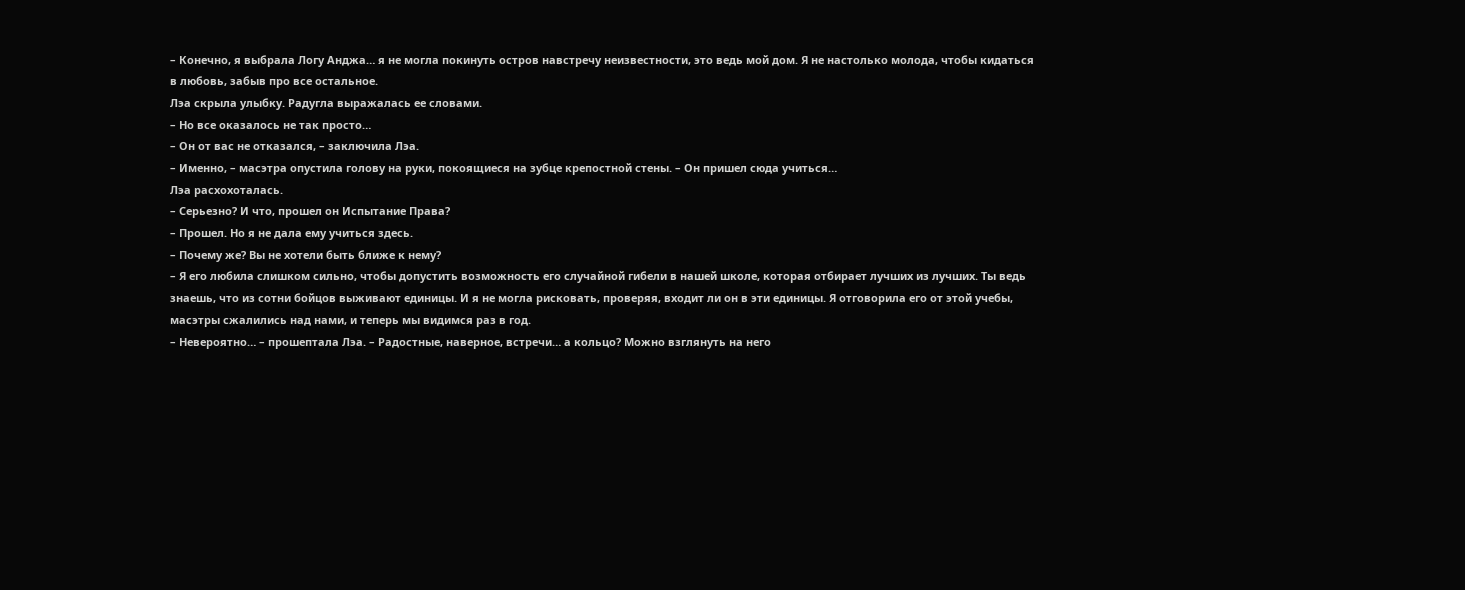– Конечно, я выбрала Логу Анджа… я не могла покинуть остров навстречу неизвестности, это ведь мой дом. Я не настолько молода, чтобы кидаться в любовь, забыв про все остальное.
Лэа скрыла улыбку. Радугла выражалась ее словами.
– Но все оказалось не так просто…
– Он от вас не отказался, – заключила Лэа.
– Именно, – масэтра опустила голову на руки, покоящиеся на зубце крепостной стены. – Он пришел сюда учиться…
Лэа расхохоталась.
– Серьезно? И что, прошел он Испытание Права?
– Прошел. Но я не дала ему учиться здесь.
– Почему же? Вы не хотели быть ближе к нему?
– Я его любила слишком сильно, чтобы допустить возможность его случайной гибели в нашей школе, которая отбирает лучших из лучших. Ты ведь знаешь, что из сотни бойцов выживают единицы. И я не могла рисковать, проверяя, входит ли он в эти единицы. Я отговорила его от этой учебы, масэтры сжалились над нами, и теперь мы видимся раз в год.
– Невероятно… – прошептала Лэа. – Радостные, наверное, встречи… а кольцо? Можно взглянуть на него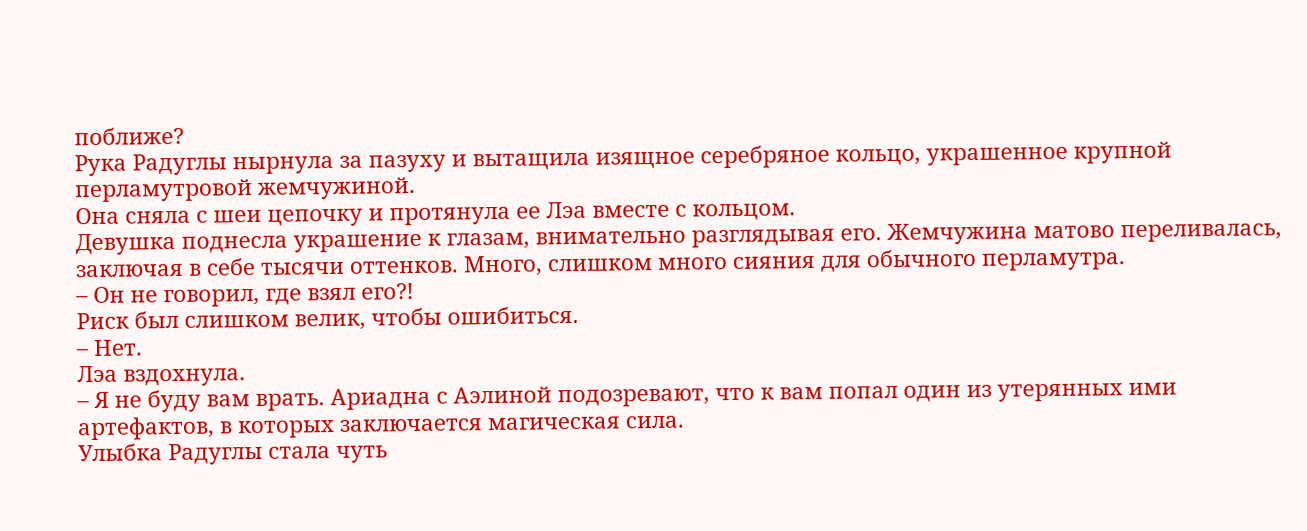поближе?
Рука Радуглы нырнула за пазуху и вытащила изящное серебряное кольцо, украшенное крупной перламутровой жемчужиной.
Она сняла с шеи цепочку и протянула ее Лэа вместе с кольцом.
Девушка поднесла украшение к глазам, внимательно разглядывая его. Жемчужина матово переливалась, заключая в себе тысячи оттенков. Много, слишком много сияния для обычного перламутра.
– Он не говорил, где взял его?!
Риск был слишком велик, чтобы ошибиться.
– Нет.
Лэа вздохнула.
– Я не буду вам врать. Ариадна с Аэлиной подозревают, что к вам попал один из утерянных ими артефактов, в которых заключается магическая сила.
Улыбка Радуглы стала чуть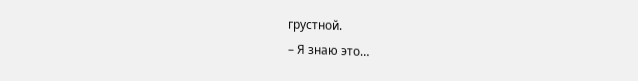грустной.
– Я знаю это…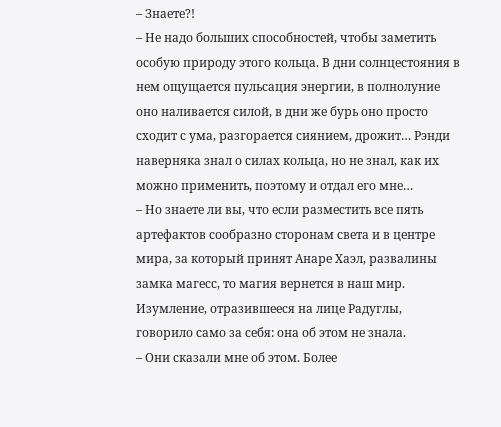– Знаете?!
– Не надо больших способностей, чтобы заметить особую природу этого кольца. В дни солнцестояния в нем ощущается пульсация энергии, в полнолуние оно наливается силой, в дни же бурь оно просто сходит с ума, разгорается сиянием, дрожит… Рэнди наверняка знал о силах кольца, но не знал, как их можно применить, поэтому и отдал его мне…
– Но знаете ли вы, что если разместить все пять артефактов сообразно сторонам света и в центре мира, за который принят Анаре Хаэл, развалины замка магесс, то магия вернется в наш мир.
Изумление, отразившееся на лице Радуглы, говорило само за себя: она об этом не знала.
– Они сказали мне об этом. Более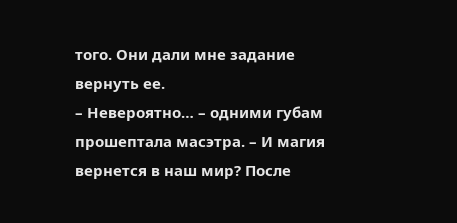того. Они дали мне задание вернуть ее.
– Невероятно… – одними губам прошептала масэтра. – И магия вернется в наш мир? После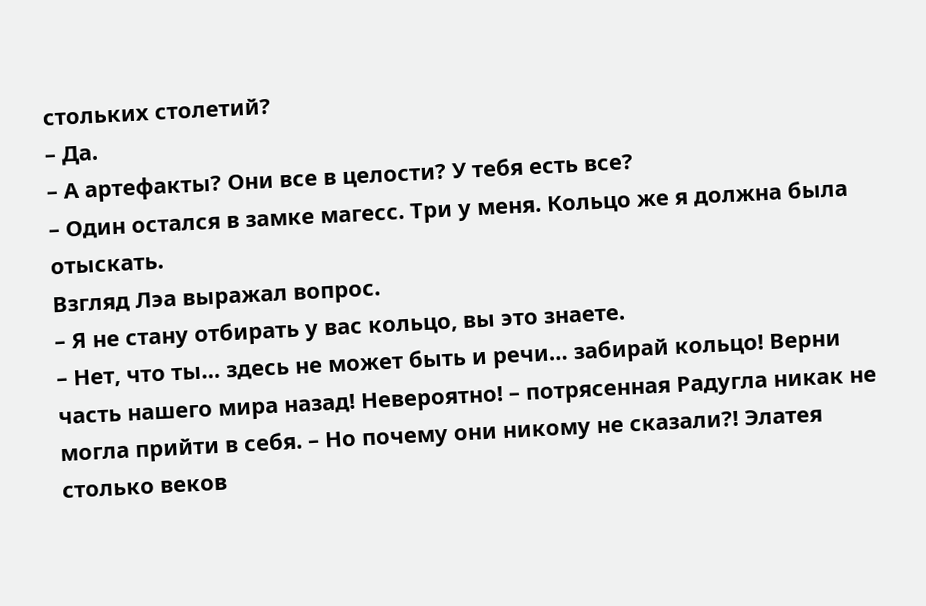стольких столетий?
– Да.
– А артефакты? Они все в целости? У тебя есть все?
– Один остался в замке магесс. Три у меня. Кольцо же я должна была отыскать.
Взгляд Лэа выражал вопрос.
– Я не стану отбирать у вас кольцо, вы это знаете.
– Нет, что ты… здесь не может быть и речи… забирай кольцо! Верни часть нашего мира назад! Невероятно! – потрясенная Радугла никак не могла прийти в себя. – Но почему они никому не сказали?! Элатея столько веков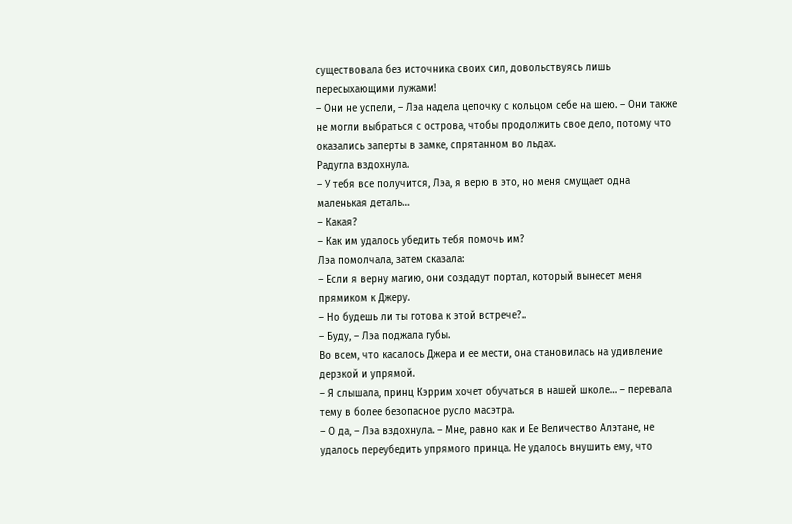существовала без источника своих сил, довольствуясь лишь пересыхающими лужами!
– Они не успели, – Лэа надела цепочку с кольцом себе на шею. – Они также не могли выбраться с острова, чтобы продолжить свое дело, потому что оказались заперты в замке, спрятанном во льдах.
Радугла вздохнула.
– У тебя все получится, Лэа, я верю в это, но меня смущает одна маленькая деталь…
– Какая?
– Как им удалось убедить тебя помочь им?
Лэа помолчала, затем сказала:
– Если я верну магию, они создадут портал, который вынесет меня прямиком к Джеру.
– Но будешь ли ты готова к этой встрече?..
– Буду, – Лэа поджала губы.
Во всем, что касалось Джера и ее мести, она становилась на удивление дерзкой и упрямой.
– Я слышала, принц Кэррим хочет обучаться в нашей школе… – перевала тему в более безопасное русло масэтра.
– О да, – Лэа вздохнула. – Мне, равно как и Ее Величество Алэтане, не удалось переубедить упрямого принца. Не удалось внушить ему, что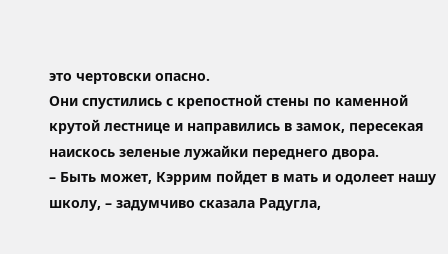это чертовски опасно.
Они спустились с крепостной стены по каменной крутой лестнице и направились в замок, пересекая наискось зеленые лужайки переднего двора.
– Быть может, Кэррим пойдет в мать и одолеет нашу школу, – задумчиво сказала Радугла,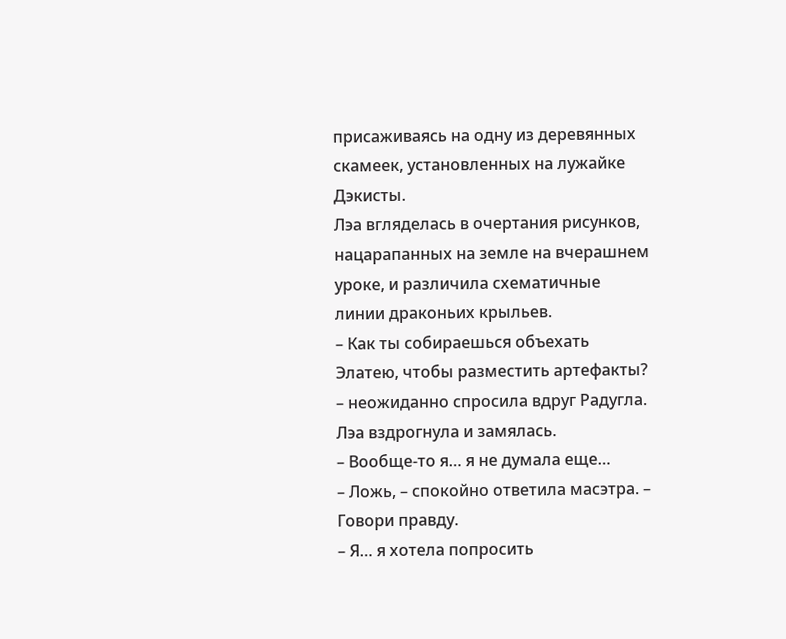присаживаясь на одну из деревянных скамеек, установленных на лужайке Дэкисты.
Лэа вгляделась в очертания рисунков, нацарапанных на земле на вчерашнем уроке, и различила схематичные линии драконьих крыльев.
– Как ты собираешься объехать Элатею, чтобы разместить артефакты? – неожиданно спросила вдруг Радугла.
Лэа вздрогнула и замялась.
– Вообще-то я… я не думала еще…
– Ложь, – спокойно ответила масэтра. – Говори правду.
– Я… я хотела попросить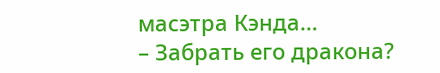масэтра Кэнда…
– Забрать его дракона?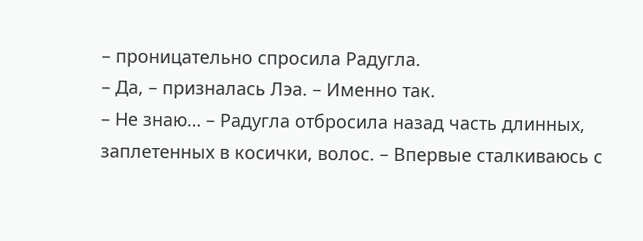– проницательно спросила Радугла.
– Да, – призналась Лэа. – Именно так.
– Не знаю… – Радугла отбросила назад часть длинных, заплетенных в косички, волос. – Впервые сталкиваюсь с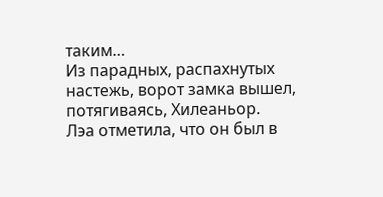таким…
Из парадных, распахнутых настежь, ворот замка вышел, потягиваясь, Хилеаньор.
Лэа отметила, что он был в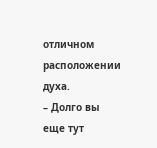отличном расположении духа.
– Долго вы еще тут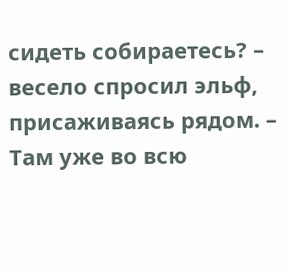сидеть собираетесь? – весело спросил эльф, присаживаясь рядом. – Там уже во всю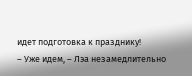идет подготовка к празднику!
– Уже идем, – Лэа незамедлительно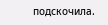подскочила.